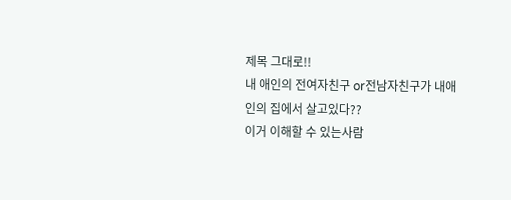제목 그대로!!
내 애인의 전여자친구 or전남자친구가 내애인의 집에서 살고있다??
이거 이해할 수 있는사람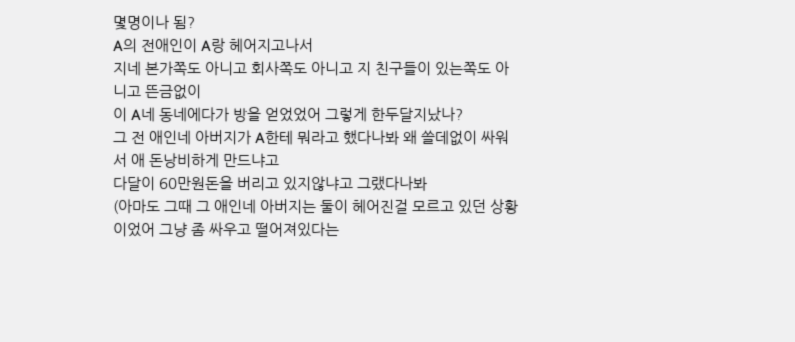몇명이나 됨?
A의 전애인이 A랑 헤어지고나서
지네 본가쪽도 아니고 회사쪽도 아니고 지 친구들이 있는쪽도 아니고 뜬금없이
이 A네 동네에다가 방을 얻었었어 그렇게 한두달지났나?
그 전 애인네 아버지가 A한테 뭐라고 했다나봐 왜 쓸데없이 싸워서 애 돈낭비하게 만드냐고
다달이 60만원돈을 버리고 있지않냐고 그랬다나봐
(아마도 그때 그 애인네 아버지는 둘이 헤어진걸 모르고 있던 상황이었어 그냥 좀 싸우고 떨어져있다는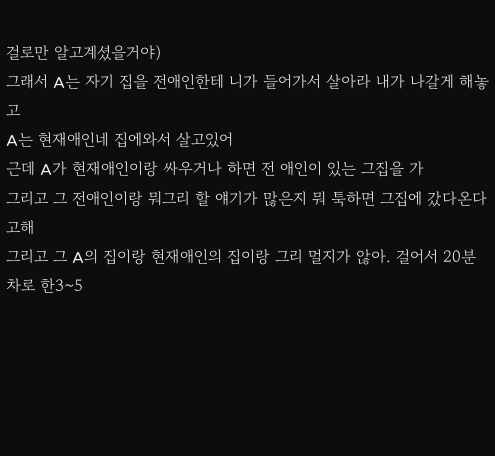걸로만 알고계셨을거야)
그래서 A는 자기 집을 전애인한테 니가 들어가서 살아라 내가 나갈게 해놓고
A는 현재애인네 집에와서 살고있어
근데 A가 현재애인이랑 싸우거나 하면 전 애인이 있는 그집을 가
그리고 그 전애인이랑 뭐그리 할 얘기가 많은지 뭐 툭하면 그집에 갔다온다고해
그리고 그 A의 집이랑 현재애인의 집이랑 그리 멀지가 않아. 걸어서 20분 차로 한3~5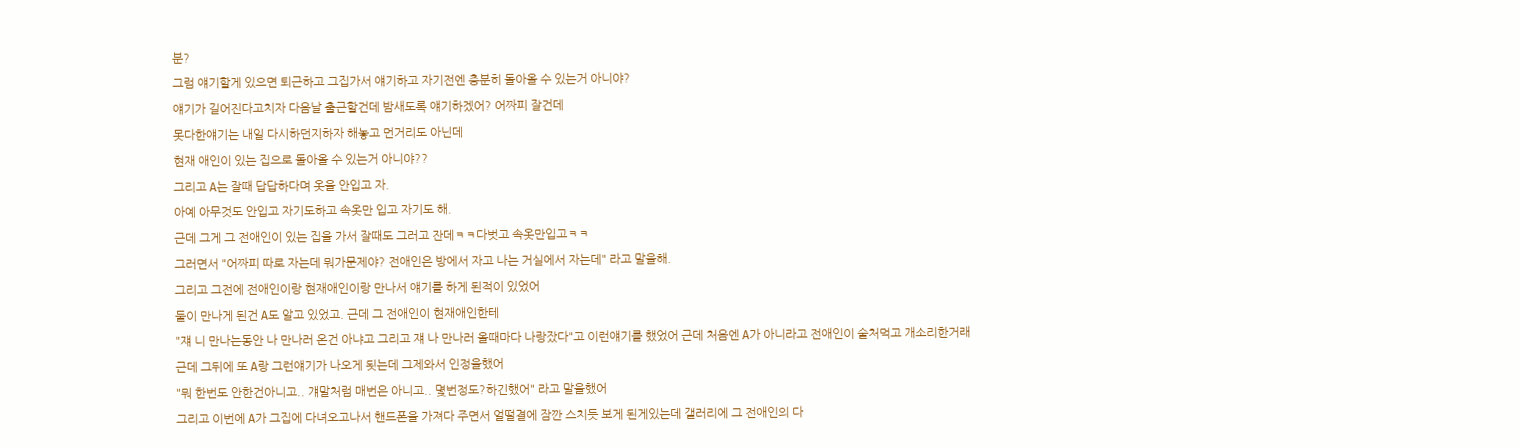분?
그럼 얘기할게 있으면 퇴근하고 그집가서 얘기하고 자기전엔 충분히 돌아올 수 있는거 아니야?
얘기가 길어진다고치자 다음날 출근할건데 밤새도록 얘기하겠어? 어짜피 잘건데
못다한얘기는 내일 다시하던지하자 해놓고 먼거리도 아닌데
현재 애인이 있는 집으로 돌아올 수 있는거 아니야??
그리고 A는 잘때 답답하다며 옷을 안입고 자.
아예 아무것도 안입고 자기도하고 속옷만 입고 자기도 해.
근데 그게 그 전애인이 있는 집을 가서 잘때도 그러고 잔데ㅋㅋ다벗고 속옷만입고ㅋㅋ
그러면서 "어짜피 따로 자는데 뭐가문제야? 전애인은 방에서 자고 나는 거실에서 자는데" 라고 말을해.
그리고 그전에 전애인이랑 현재애인이랑 만나서 얘기를 하게 된적이 있었어
둘이 만나게 된건 A도 알고 있었고. 근데 그 전애인이 현재애인한테
"쟤 니 만나는동안 나 만나러 온건 아냐고 그리고 쟤 나 만나러 올때마다 나랑잤다"고 이런얘기를 했었어 근데 처음엔 A가 아니라고 전애인이 술처먹고 개소리한거래
근데 그뒤에 또 A랑 그런얘기가 나오게 됫는데 그제와서 인정을했어
"뭐 한번도 안한건아니고.. 걔말처럼 매번은 아니고.. 몇번정도?하긴했어" 라고 말을했어
그리고 이번에 A가 그집에 다녀오고나서 핸드폰을 가져다 주면서 얼떨결에 잠깐 스치듯 보게 된게있는데 갤러리에 그 전애인의 다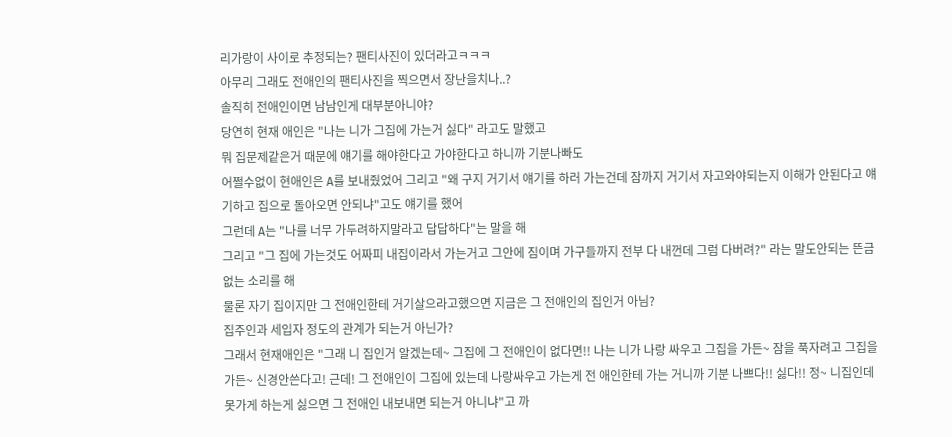리가랑이 사이로 추정되는? 팬티사진이 있더라고ㅋㅋㅋ
아무리 그래도 전애인의 팬티사진을 찍으면서 장난을치나..?
솔직히 전애인이면 남남인게 대부분아니야?
당연히 현재 애인은 "나는 니가 그집에 가는거 싫다" 라고도 말했고
뭐 집문제같은거 때문에 얘기를 해야한다고 가야한다고 하니까 기분나빠도
어쩔수없이 현애인은 A를 보내줬었어 그리고 "왜 구지 거기서 얘기를 하러 가는건데 잠까지 거기서 자고와야되는지 이해가 안된다고 얘기하고 집으로 돌아오면 안되냐"고도 얘기를 했어
그런데 A는 "나를 너무 가두려하지말라고 답답하다"는 말을 해
그리고 "그 집에 가는것도 어짜피 내집이라서 가는거고 그안에 짐이며 가구들까지 전부 다 내껀데 그럼 다버려?" 라는 말도안되는 뜬금없는 소리를 해
물론 자기 집이지만 그 전애인한테 거기살으라고했으면 지금은 그 전애인의 집인거 아님?
집주인과 세입자 정도의 관계가 되는거 아닌가?
그래서 현재애인은 "그래 니 집인거 알겠는데~ 그집에 그 전애인이 없다면!! 나는 니가 나랑 싸우고 그집을 가든~ 잠을 푹자려고 그집을 가든~ 신경안쓴다고! 근데! 그 전애인이 그집에 있는데 나랑싸우고 가는게 전 애인한테 가는 거니까 기분 나쁘다!! 싫다!! 정~ 니집인데 못가게 하는게 싫으면 그 전애인 내보내면 되는거 아니냐"고 까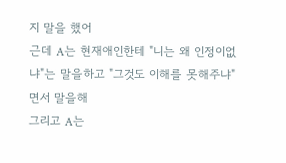지 말을 했어
근데 A는 현재애인한테 "니는 왜 인정이없냐"는 말을하고 "그것도 이해를 못해주냐"면서 말을해
그리고 A는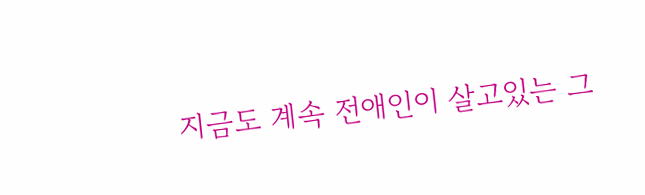지금도 계속 전애인이 살고있는 그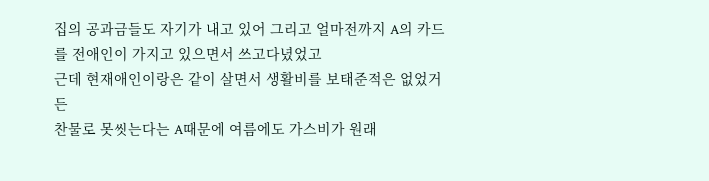집의 공과금들도 자기가 내고 있어 그리고 얼마전까지 A의 카드를 전애인이 가지고 있으면서 쓰고다녔었고
근데 현재애인이랑은 같이 살면서 생활비를 보태준적은 없었거든
찬물로 못씻는다는 A때문에 여름에도 가스비가 원래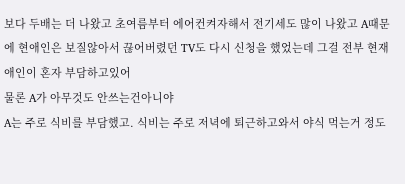보다 두배는 더 나왔고 초여름부터 에어컨켜자해서 전기세도 많이 나왔고 A때문에 현애인은 보질않아서 끊어버렸던 TV도 다시 신청을 했었는데 그걸 전부 현재애인이 혼자 부담하고있어
물론 A가 아무것도 안쓰는건아니야
A는 주로 식비를 부담했고. 식비는 주로 저녁에 퇴근하고와서 야식 먹는거 정도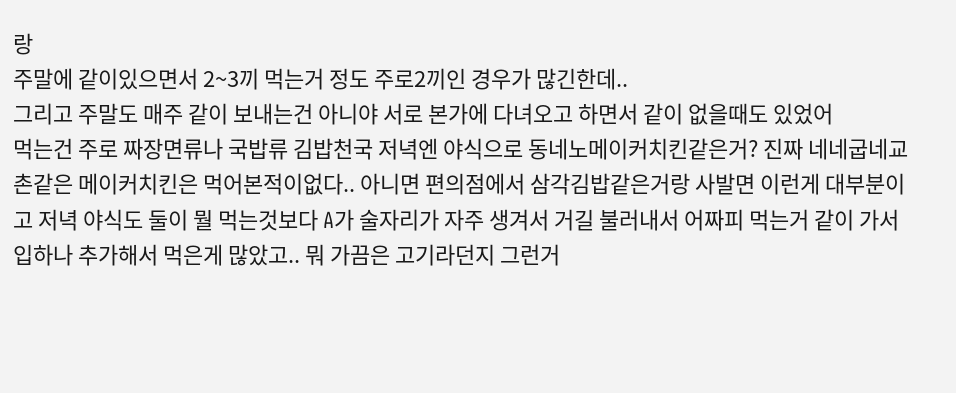랑
주말에 같이있으면서 2~3끼 먹는거 정도 주로2끼인 경우가 많긴한데..
그리고 주말도 매주 같이 보내는건 아니야 서로 본가에 다녀오고 하면서 같이 없을때도 있었어
먹는건 주로 짜장면류나 국밥류 김밥천국 저녁엔 야식으로 동네노메이커치킨같은거? 진짜 네네굽네교촌같은 메이커치킨은 먹어본적이없다.. 아니면 편의점에서 삼각김밥같은거랑 사발면 이런게 대부분이고 저녁 야식도 둘이 뭘 먹는것보다 A가 술자리가 자주 생겨서 거길 불러내서 어짜피 먹는거 같이 가서 입하나 추가해서 먹은게 많았고.. 뭐 가끔은 고기라던지 그런거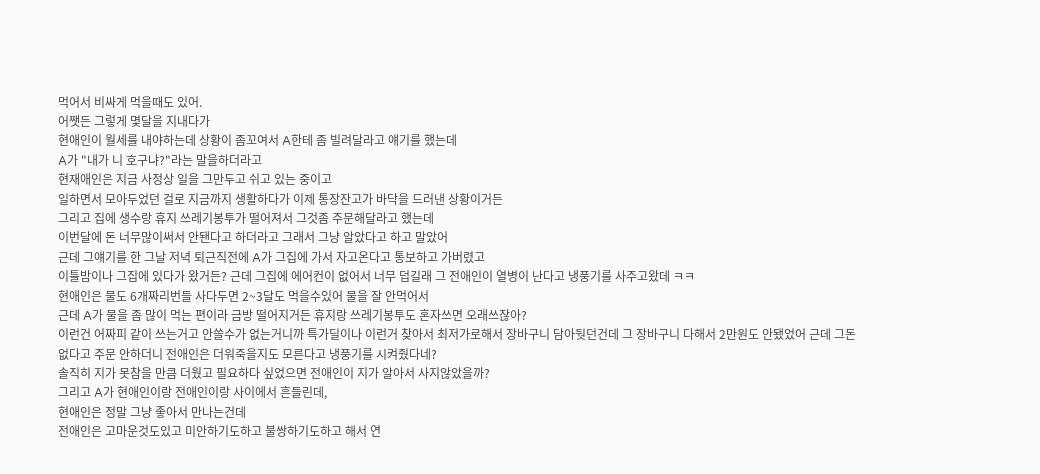먹어서 비싸게 먹을때도 있어.
어쨋든 그렇게 몇달을 지내다가
현애인이 월세를 내야하는데 상황이 좀꼬여서 A한테 좀 빌려달라고 얘기를 했는데
A가 "내가 니 호구냐?"라는 말을하더라고
현재애인은 지금 사정상 일을 그만두고 쉬고 있는 중이고
일하면서 모아두었던 걸로 지금까지 생활하다가 이제 통장잔고가 바닥을 드러낸 상황이거든
그리고 집에 생수랑 휴지 쓰레기봉투가 떨어져서 그것좀 주문해달라고 했는데
이번달에 돈 너무많이써서 안됀다고 하더라고 그래서 그냥 알았다고 하고 말았어
근데 그얘기를 한 그날 저녁 퇴근직전에 A가 그집에 가서 자고온다고 통보하고 가버렸고
이틀밤이나 그집에 있다가 왔거든? 근데 그집에 에어컨이 없어서 너무 덥길래 그 전애인이 열병이 난다고 냉풍기를 사주고왔데 ㅋㅋ
현애인은 물도 6개짜리번들 사다두면 2~3달도 먹을수있어 물을 잘 안먹어서
근데 A가 물을 좀 많이 먹는 편이라 금방 떨어지거든 휴지랑 쓰레기봉투도 혼자쓰면 오래쓰잖아?
이런건 어짜피 같이 쓰는거고 안쓸수가 없는거니까 특가딜이나 이런거 찾아서 최저가로해서 장바구니 담아둿던건데 그 장바구니 다해서 2만원도 안됐었어 근데 그돈 없다고 주문 안하더니 전애인은 더워죽을지도 모른다고 냉풍기를 시켜줬다네?
솔직히 지가 못참을 만큼 더웠고 필요하다 싶었으면 전애인이 지가 알아서 사지않았을까?
그리고 A가 현애인이랑 전애인이랑 사이에서 흔들린데,
현애인은 정말 그냥 좋아서 만나는건데
전애인은 고마운것도있고 미안하기도하고 불쌍하기도하고 해서 연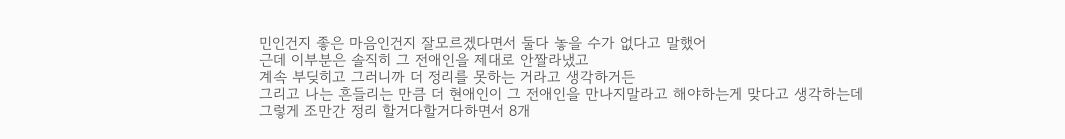민인건지 좋은 마음인건지 잘모르겠다면서 둘다 놓을 수가 없다고 말했어
근데 이부분은 솔직히 그 전애인을 제대로 안짤라냈고
계속 부딪히고 그러니까 더 정리를 못하는 거라고 생각하거든
그리고 나는 흔들리는 만큼 더 현애인이 그 전애인을 만나지말라고 해야하는게 맞다고 생각하는데
그렇게 조만간 정리 할거다할거다하면서 8개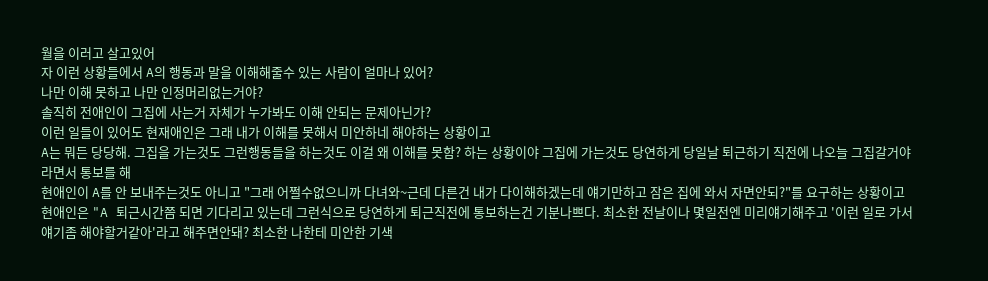월을 이러고 살고있어
자 이런 상황들에서 A의 행동과 말을 이해해줄수 있는 사람이 얼마나 있어?
나만 이해 못하고 나만 인정머리없는거야?
솔직히 전애인이 그집에 사는거 자체가 누가봐도 이해 안되는 문제아닌가?
이런 일들이 있어도 현재애인은 그래 내가 이해를 못해서 미안하네 해야하는 상황이고
A는 뭐든 당당해. 그집을 가는것도 그런행동들을 하는것도 이걸 왜 이해를 못함? 하는 상황이야 그집에 가는것도 당연하게 당일날 퇴근하기 직전에 나오늘 그집갈거야 라면서 통보를 해
현애인이 A를 안 보내주는것도 아니고 "그래 어쩔수없으니까 다녀와~근데 다른건 내가 다이해하겠는데 얘기만하고 잠은 집에 와서 자면안되?"를 요구하는 상황이고 현애인은 "A 퇴근시간쯤 되면 기다리고 있는데 그런식으로 당연하게 퇴근직전에 통보하는건 기분나쁘다. 최소한 전날이나 몇일전엔 미리얘기해주고 '이런 일로 가서 얘기좀 해야할거같아'라고 해주면안돼? 최소한 나한테 미안한 기색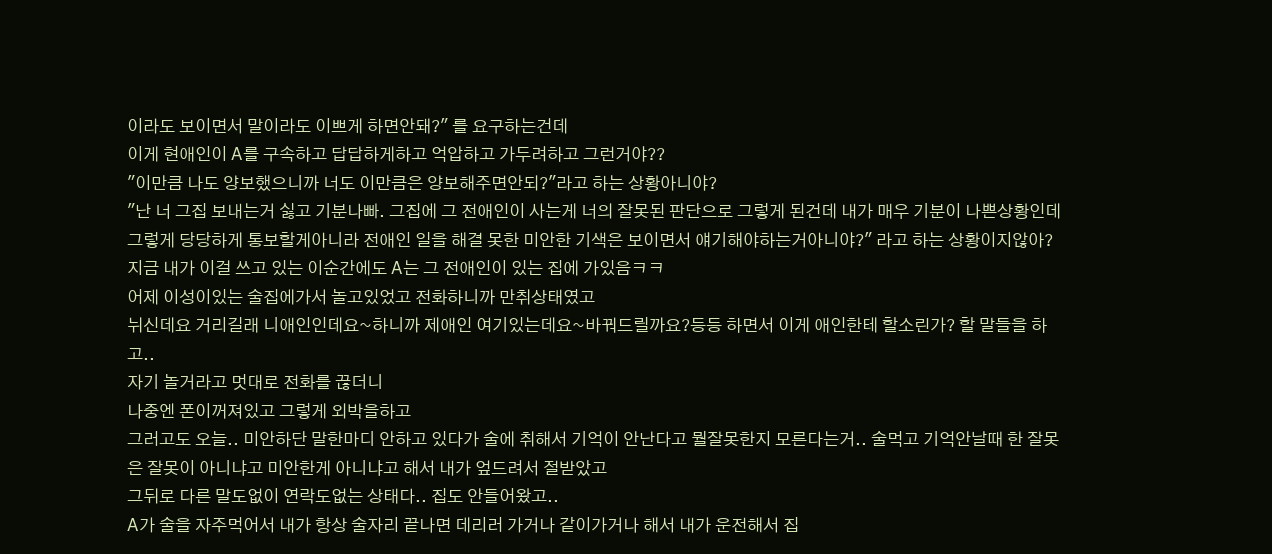이라도 보이면서 말이라도 이쁘게 하면안돼?" 를 요구하는건데
이게 현애인이 A를 구속하고 답답하게하고 억압하고 가두려하고 그런거야??
"이만큼 나도 양보했으니까 너도 이만큼은 양보해주면안되?"라고 하는 상황아니야?
"난 너 그집 보내는거 싫고 기분나빠. 그집에 그 전애인이 사는게 너의 잘못된 판단으로 그렇게 된건데 내가 매우 기분이 나쁜상황인데 그렇게 당당하게 통보할게아니라 전애인 일을 해결 못한 미안한 기색은 보이면서 얘기해야하는거아니야?" 라고 하는 상황이지않아?
지금 내가 이걸 쓰고 있는 이순간에도 A는 그 전애인이 있는 집에 가있음ㅋㅋ
어제 이성이있는 술집에가서 놀고있었고 전화하니까 만취상태였고
뉘신데요 거리길래 니애인인데요~하니까 제애인 여기있는데요~바꿔드릴까요?등등 하면서 이게 애인한테 할소린가? 할 말들을 하고..
자기 놀거라고 멋대로 전화를 끊더니
나중엔 폰이꺼져있고 그렇게 외박을하고
그러고도 오늘.. 미안하단 말한마디 안하고 있다가 술에 취해서 기억이 안난다고 뭘잘못한지 모른다는거.. 술먹고 기억안날때 한 잘못은 잘못이 아니냐고 미안한게 아니냐고 해서 내가 엎드려서 절받았고
그뒤로 다른 말도없이 연락도없는 상태다.. 집도 안들어왔고..
A가 술을 자주먹어서 내가 항상 술자리 끝나면 데리러 가거나 같이가거나 해서 내가 운전해서 집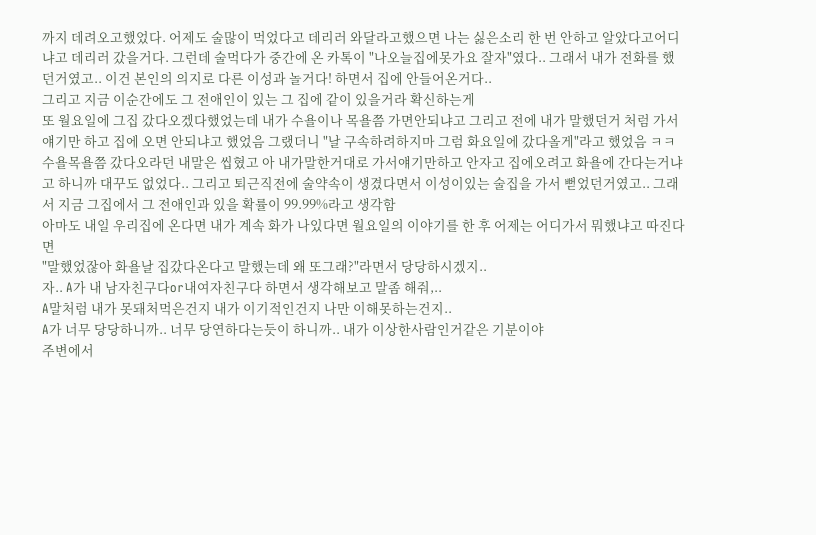까지 데려오고했었다. 어제도 술많이 먹었다고 데리러 와달라고했으면 나는 싫은소리 한 번 안하고 알았다고어디냐고 데리러 갔을거다. 그런데 술먹다가 중간에 온 카톡이 "나오늘집에못가요 잘자"였다.. 그래서 내가 전화를 했던거였고.. 이건 본인의 의지로 다른 이성과 놀거다! 하면서 집에 안들어온거다..
그리고 지금 이순간에도 그 전애인이 있는 그 집에 같이 있을거라 확신하는게
또 월요일에 그집 갔다오겠다했었는데 내가 수욜이나 목욜쯤 가면안되냐고 그리고 전에 내가 말했던거 처럼 가서 얘기만 하고 집에 오면 안되냐고 했었음 그랬더니 "날 구속하려하지마 그럼 화요일에 갔다올게"라고 했었음 ㅋㅋ 수욜목욜쯤 갔다오라던 내말은 씹혔고 아 내가말한거대로 가서얘기만하고 안자고 집에오려고 화욜에 간다는거냐고 하니까 대꾸도 없었다.. 그리고 퇴근직전에 술약속이 생겼다면서 이성이있는 술집을 가서 뻗었던거였고.. 그래서 지금 그집에서 그 전애인과 있을 확률이 99.99%라고 생각함
아마도 내일 우리집에 온다면 내가 계속 화가 나있다면 월요일의 이야기를 한 후 어제는 어디가서 뭐했냐고 따진다면
"말했었잖아 화욜날 집갔다온다고 말했는데 왜 또그래?"라면서 당당하시겠지..
자.. A가 내 남자친구다or내여자친구다 하면서 생각해보고 말좀 해줘,..
A말처럼 내가 못돼처먹은건지 내가 이기적인건지 나만 이해못하는건지..
A가 너무 당당하니까.. 너무 당연하다는듯이 하니까.. 내가 이상한사람인거같은 기분이야
주변에서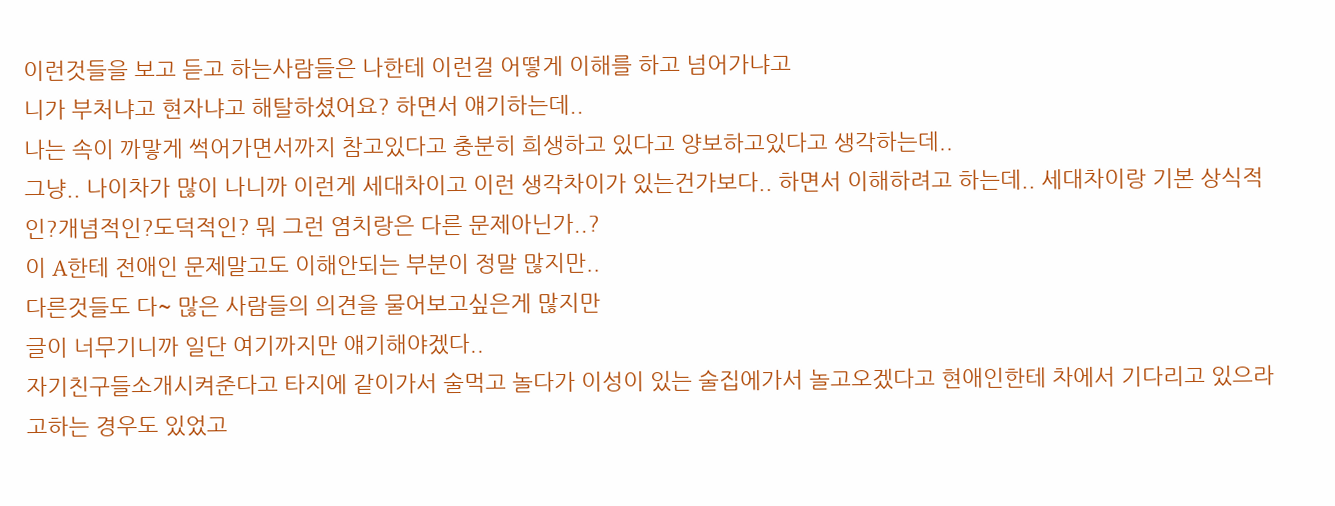이런것들을 보고 듣고 하는사람들은 나한테 이런걸 어떻게 이해를 하고 넘어가냐고
니가 부처냐고 현자냐고 해탈하셨어요? 하면서 얘기하는데..
나는 속이 까맣게 썩어가면서까지 참고있다고 충분히 희생하고 있다고 양보하고있다고 생각하는데..
그냥.. 나이차가 많이 나니까 이런게 세대차이고 이런 생각차이가 있는건가보다.. 하면서 이해하려고 하는데.. 세대차이랑 기본 상식적인?개념적인?도덕적인? 뭐 그런 염치랑은 다른 문제아닌가..?
이 A한테 전애인 문제말고도 이해안되는 부분이 정말 많지만..
다른것들도 다~ 많은 사람들의 의견을 물어보고싶은게 많지만
글이 너무기니까 일단 여기까지만 얘기해야겠다..
자기친구들소개시켜준다고 타지에 같이가서 술먹고 놀다가 이성이 있는 술집에가서 놀고오겠다고 현애인한테 차에서 기다리고 있으라고하는 경우도 있었고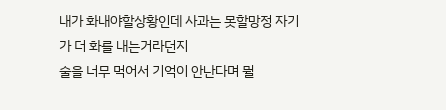내가 화내야할상황인데 사과는 못할망정 자기가 더 화를 내는거라던지
술을 너무 먹어서 기억이 안난다며 뭘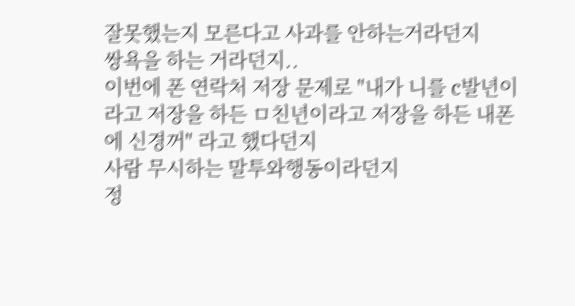잘못했는지 모른다고 사과를 안하는거라던지
쌍욕을 하는 거라던지..
이번에 폰 연락처 저장 문제로 "내가 니를 c발년이라고 저장을 하든 ㅁ친년이라고 저장을 하든 내폰에 신경꺼" 라고 했다던지
사람 무시하는 말투와행동이라던지
정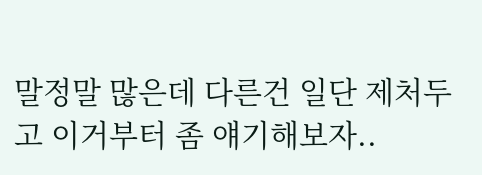말정말 많은데 다른건 일단 제처두고 이거부터 좀 얘기해보자..